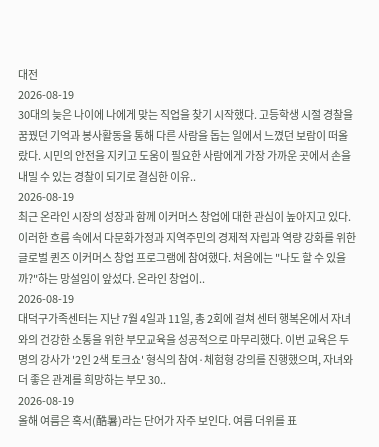대전
2026-08-19
30대의 늦은 나이에 나에게 맞는 직업을 찾기 시작했다. 고등학생 시절 경찰을 꿈꿨던 기억과 봉사활동을 통해 다른 사람을 돕는 일에서 느꼈던 보람이 떠올랐다. 시민의 안전을 지키고 도움이 필요한 사람에게 가장 가까운 곳에서 손을 내밀 수 있는 경찰이 되기로 결심한 이유..
2026-08-19
최근 온라인 시장의 성장과 함께 이커머스 창업에 대한 관심이 높아지고 있다. 이러한 흐름 속에서 다문화가정과 지역주민의 경제적 자립과 역량 강화를 위한 글로벌 퀸즈 이커머스 창업 프로그램에 참여했다. 처음에는 "나도 할 수 있을까?"하는 망설임이 앞섰다. 온라인 창업이..
2026-08-19
대덕구가족센터는 지난 7월 4일과 11일, 총 2회에 걸쳐 센터 행복온에서 자녀와의 건강한 소통을 위한 부모교육을 성공적으로 마무리했다. 이번 교육은 두 명의 강사가 '2인 2색 토크쇼' 형식의 참여·체험형 강의를 진행했으며, 자녀와 더 좋은 관계를 희망하는 부모 30..
2026-08-19
올해 여름은 혹서(酷暑)라는 단어가 자주 보인다. 여름 더위를 표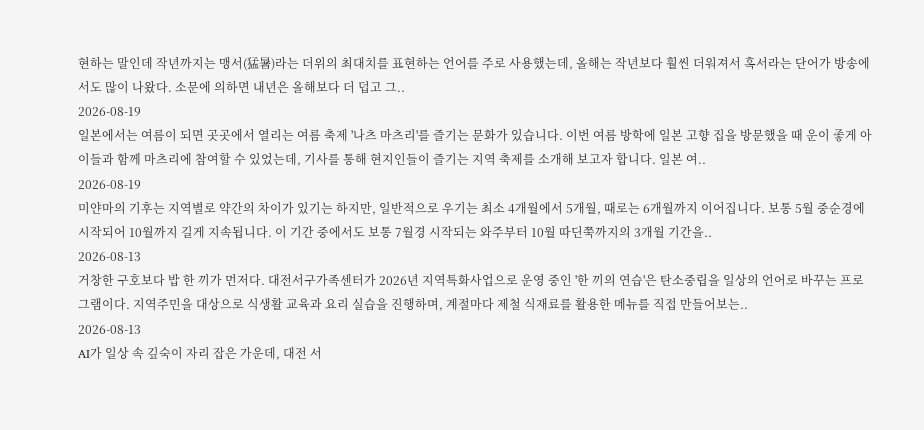현하는 말인데 작년까지는 맹서(猛暑)라는 더위의 최대치를 표현하는 언어를 주로 사용했는데, 올해는 작년보다 훨씬 더워져서 혹서라는 단어가 방송에서도 많이 나왔다. 소문에 의하면 내년은 올해보다 더 덥고 그..
2026-08-19
일본에서는 여름이 되면 곳곳에서 열리는 여름 축제 '나츠 마츠리'를 즐기는 문화가 있습니다. 이번 여름 방학에 일본 고향 집을 방문했을 때 운이 좋게 아이들과 함께 마츠리에 참여할 수 있었는데, 기사를 통해 현지인들이 즐기는 지역 축제를 소개해 보고자 합니다. 일본 여..
2026-08-19
미얀마의 기후는 지역별로 약간의 차이가 있기는 하지만, 일반적으로 우기는 최소 4개월에서 5개월, 때로는 6개월까지 이어집니다. 보통 5월 중순경에 시작되어 10월까지 길게 지속됩니다. 이 기간 중에서도 보통 7월경 시작되는 와주부터 10월 따딘쭉까지의 3개월 기간을..
2026-08-13
거창한 구호보다 밥 한 끼가 먼저다. 대전서구가족센터가 2026년 지역특화사업으로 운영 중인 '한 끼의 연습'은 탄소중립을 일상의 언어로 바꾸는 프로그램이다. 지역주민을 대상으로 식생활 교육과 요리 실습을 진행하며, 계절마다 제철 식재료를 활용한 메뉴를 직접 만들어보는..
2026-08-13
AI가 일상 속 깊숙이 자리 잡은 가운데, 대전 서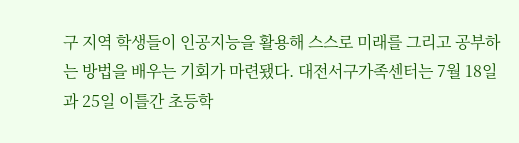구 지역 학생들이 인공지능을 활용해 스스로 미래를 그리고 공부하는 방법을 배우는 기회가 마련됐다. 대전서구가족센터는 7월 18일과 25일 이틀간 초등학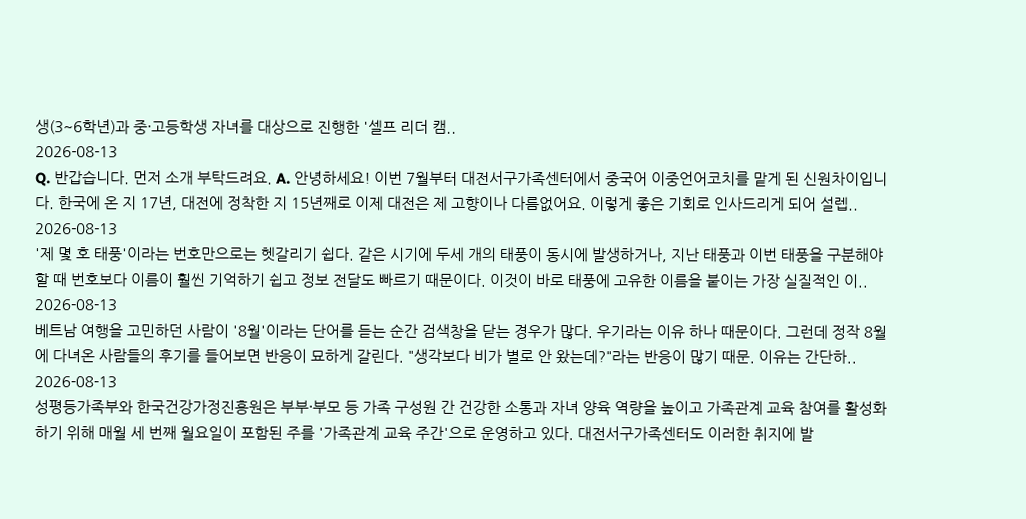생(3~6학년)과 중·고등학생 자녀를 대상으로 진행한 '셀프 리더 캠..
2026-08-13
Q. 반갑습니다. 먼저 소개 부탁드려요. A. 안녕하세요! 이번 7월부터 대전서구가족센터에서 중국어 이중언어코치를 맡게 된 신원차이입니다. 한국에 온 지 17년, 대전에 정착한 지 15년째로 이제 대전은 제 고향이나 다름없어요. 이렇게 좋은 기회로 인사드리게 되어 설렙..
2026-08-13
'제 몇 호 태풍'이라는 번호만으로는 헷갈리기 쉽다. 같은 시기에 두세 개의 태풍이 동시에 발생하거나, 지난 태풍과 이번 태풍을 구분해야 할 때 번호보다 이름이 훨씬 기억하기 쉽고 정보 전달도 빠르기 때문이다. 이것이 바로 태풍에 고유한 이름을 붙이는 가장 실질적인 이..
2026-08-13
베트남 여행을 고민하던 사람이 '8월'이라는 단어를 듣는 순간 검색창을 닫는 경우가 많다. 우기라는 이유 하나 때문이다. 그런데 정작 8월에 다녀온 사람들의 후기를 들어보면 반응이 묘하게 갈린다. "생각보다 비가 별로 안 왔는데?"라는 반응이 많기 때문. 이유는 간단하..
2026-08-13
성평등가족부와 한국건강가정진흥원은 부부·부모 등 가족 구성원 간 건강한 소통과 자녀 양육 역량을 높이고 가족관계 교육 참여를 활성화하기 위해 매월 세 번째 월요일이 포함된 주를 '가족관계 교육 주간'으로 운영하고 있다. 대전서구가족센터도 이러한 취지에 발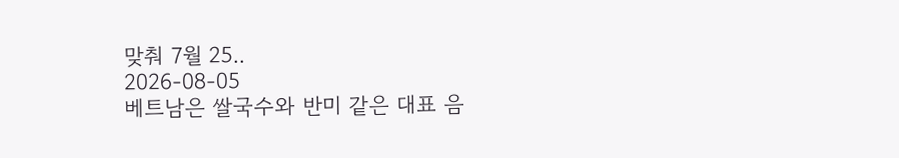맞춰 7월 25..
2026-08-05
베트남은 쌀국수와 반미 같은 대표 음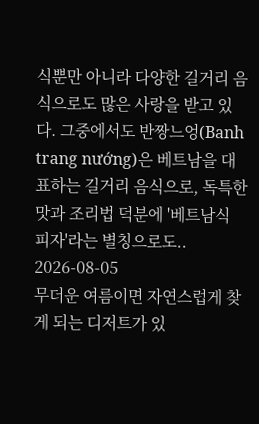식뿐만 아니라 다양한 길거리 음식으로도 많은 사랑을 받고 있다. 그중에서도 반짱느엉(Banh trang nướng)은 베트남을 대표하는 길거리 음식으로, 독특한 맛과 조리법 덕분에 '베트남식 피자'라는 별칭으로도..
2026-08-05
무더운 여름이면 자연스럽게 찾게 되는 디저트가 있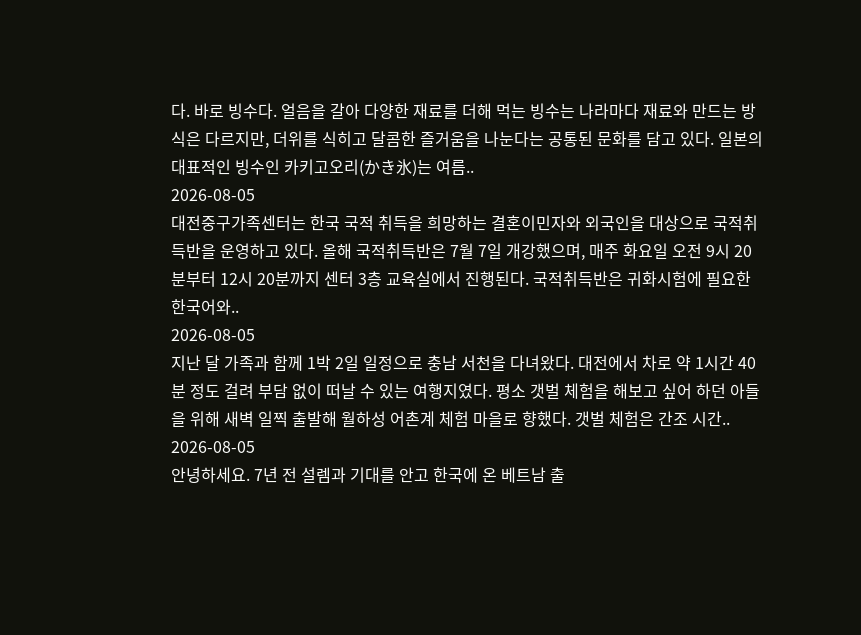다. 바로 빙수다. 얼음을 갈아 다양한 재료를 더해 먹는 빙수는 나라마다 재료와 만드는 방식은 다르지만, 더위를 식히고 달콤한 즐거움을 나눈다는 공통된 문화를 담고 있다. 일본의 대표적인 빙수인 카키고오리(かき氷)는 여름..
2026-08-05
대전중구가족센터는 한국 국적 취득을 희망하는 결혼이민자와 외국인을 대상으로 국적취득반을 운영하고 있다. 올해 국적취득반은 7월 7일 개강했으며, 매주 화요일 오전 9시 20분부터 12시 20분까지 센터 3층 교육실에서 진행된다. 국적취득반은 귀화시험에 필요한 한국어와..
2026-08-05
지난 달 가족과 함께 1박 2일 일정으로 충남 서천을 다녀왔다. 대전에서 차로 약 1시간 40분 정도 걸려 부담 없이 떠날 수 있는 여행지였다. 평소 갯벌 체험을 해보고 싶어 하던 아들을 위해 새벽 일찍 출발해 월하성 어촌계 체험 마을로 향했다. 갯벌 체험은 간조 시간..
2026-08-05
안녕하세요. 7년 전 설렘과 기대를 안고 한국에 온 베트남 출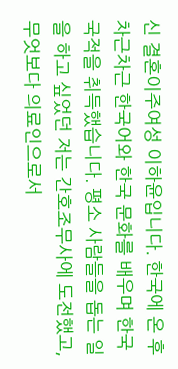신 결혼이주여성 이하윤입니다. 한국에 온 후 차근차근 한국어와 한국 문화를 배우며 한국 국적을 취득했습니다. 평소 사람들을 돕는 일을 하고 싶었던 저는 간호조무사에 도전했고, 무엇보다 의료인으로서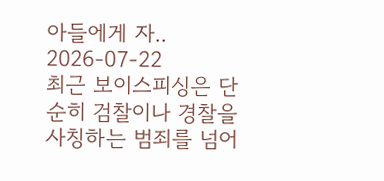아들에게 자..
2026-07-22
최근 보이스피싱은 단순히 검찰이나 경찰을 사칭하는 범죄를 넘어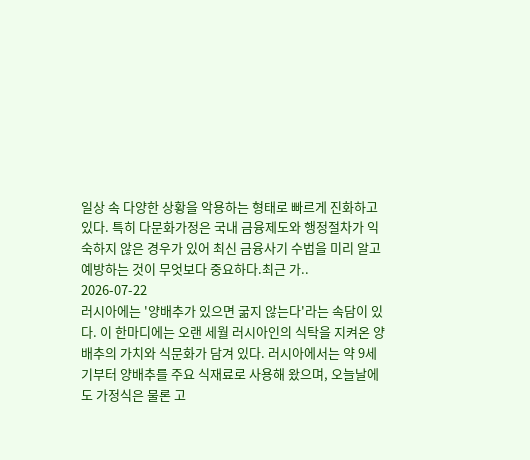일상 속 다양한 상황을 악용하는 형태로 빠르게 진화하고 있다. 특히 다문화가정은 국내 금융제도와 행정절차가 익숙하지 않은 경우가 있어 최신 금융사기 수법을 미리 알고 예방하는 것이 무엇보다 중요하다.최근 가..
2026-07-22
러시아에는 '양배추가 있으면 굶지 않는다'라는 속담이 있다. 이 한마디에는 오랜 세월 러시아인의 식탁을 지켜온 양배추의 가치와 식문화가 담겨 있다. 러시아에서는 약 9세기부터 양배추를 주요 식재료로 사용해 왔으며, 오늘날에도 가정식은 물론 고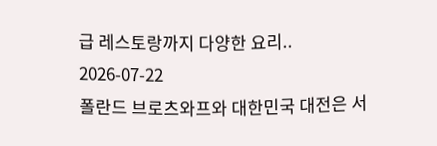급 레스토랑까지 다양한 요리..
2026-07-22
폴란드 브로츠와프와 대한민국 대전은 서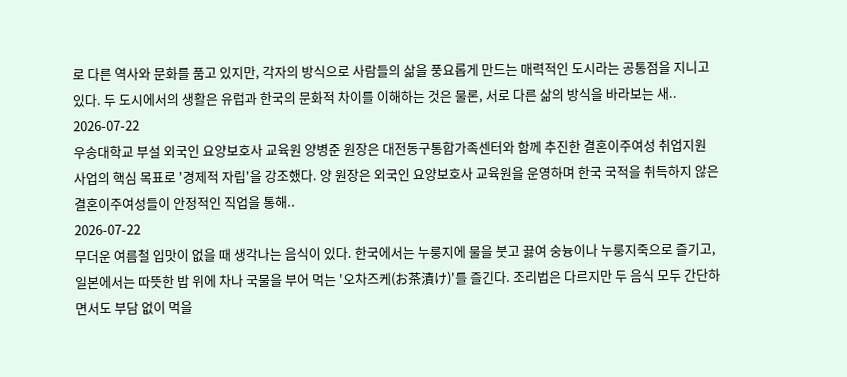로 다른 역사와 문화를 품고 있지만, 각자의 방식으로 사람들의 삶을 풍요롭게 만드는 매력적인 도시라는 공통점을 지니고 있다. 두 도시에서의 생활은 유럽과 한국의 문화적 차이를 이해하는 것은 물론, 서로 다른 삶의 방식을 바라보는 새..
2026-07-22
우송대학교 부설 외국인 요양보호사 교육원 양병준 원장은 대전동구통합가족센터와 함께 추진한 결혼이주여성 취업지원 사업의 핵심 목표로 '경제적 자립'을 강조했다. 양 원장은 외국인 요양보호사 교육원을 운영하며 한국 국적을 취득하지 않은 결혼이주여성들이 안정적인 직업을 통해..
2026-07-22
무더운 여름철 입맛이 없을 때 생각나는 음식이 있다. 한국에서는 누룽지에 물을 붓고 끓여 숭늉이나 누룽지죽으로 즐기고, 일본에서는 따뜻한 밥 위에 차나 국물을 부어 먹는 '오차즈케(お茶漬け)'를 즐긴다. 조리법은 다르지만 두 음식 모두 간단하면서도 부담 없이 먹을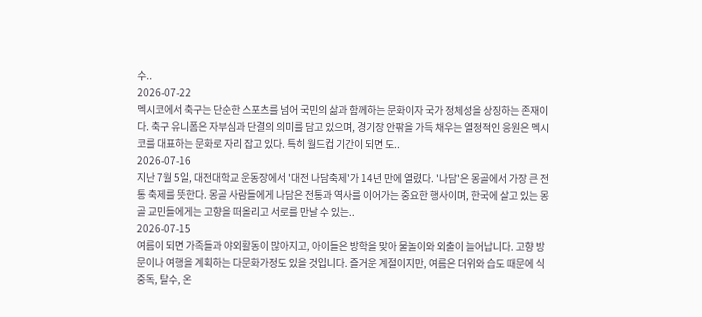수..
2026-07-22
멕시코에서 축구는 단순한 스포츠를 넘어 국민의 삶과 함께하는 문화이자 국가 정체성을 상징하는 존재이다. 축구 유니폼은 자부심과 단결의 의미를 담고 있으며, 경기장 안팎을 가득 채우는 열정적인 응원은 멕시코를 대표하는 문화로 자리 잡고 있다. 특히 월드컵 기간이 되면 도..
2026-07-16
지난 7월 5일, 대전대학교 운동장에서 '대전 나담축제'가 14년 만에 열렸다. '나담'은 몽골에서 가장 큰 전통 축제를 뜻한다. 몽골 사람들에게 나담은 전통과 역사를 이어가는 중요한 행사이며, 한국에 살고 있는 몽골 교민들에게는 고향을 떠올리고 서로를 만날 수 있는..
2026-07-15
여름이 되면 가족들과 야외활동이 많아지고, 아이들은 방학을 맞아 물놀이와 외출이 늘어납니다. 고향 방문이나 여행을 계획하는 다문화가정도 있을 것입니다. 즐거운 계절이지만, 여름은 더위와 습도 때문에 식중독, 탈수, 온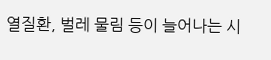열질환, 벌레 물림 등이 늘어나는 시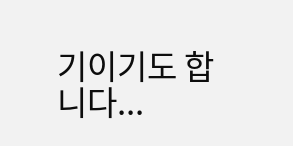기이기도 합니다...